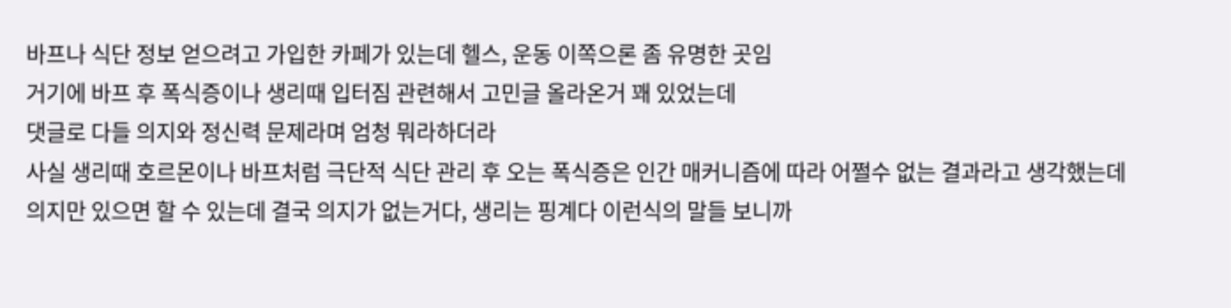바프나 식단 정보 얻으려고 가입한 카페가 있는데 헬스, 운동 이쪽으론 좀 유명한 곳임
거기에 바프 후 폭식증이나 생리때 입터짐 관련해서 고민글 올라온거 꽤 있었는데
댓글로 다들 의지와 정신력 문제라며 엄청 뭐라하더라
사실 생리때 호르몬이나 바프처럼 극단적 식단 관리 후 오는 폭식증은 인간 매커니즘에 따라 어쩔수 없는 결과라고 생각했는데
의지만 있으면 할 수 있는데 결국 의지가 없는거다, 생리는 핑계다 이런식의 말들 보니까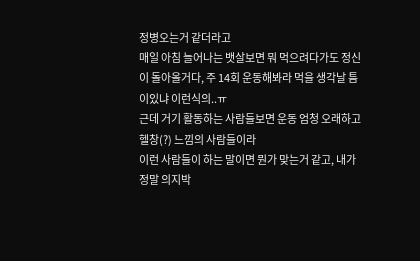정병오는거 같더라고
매일 아침 늘어나는 뱃살보면 뭐 먹으려다가도 정신이 돌아올거다, 주 14회 운동해봐라 먹을 생각날 틈이있냐 이런식의..ㅠ
근데 거기 활동하는 사람들보면 운동 엄청 오래하고 헬창(?) 느낌의 사람들이라
이런 사람들이 하는 말이면 뭔가 맞는거 같고, 내가 정말 의지박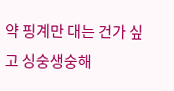약 핑계만 대는 건가 싶고 싱숭생숭해